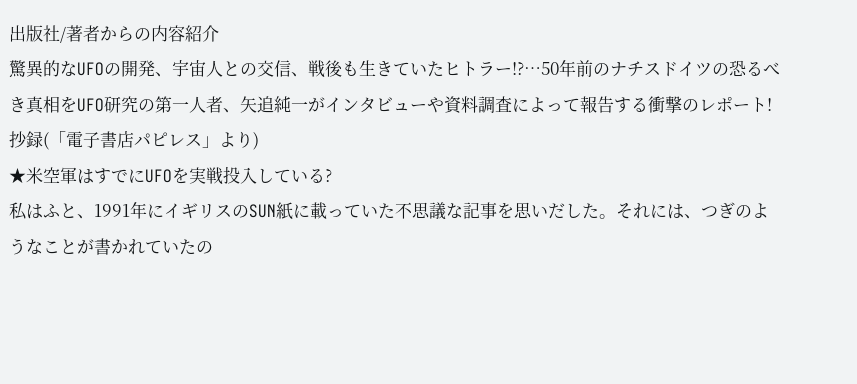出版社/著者からの内容紹介
驚異的なUFOの開発、宇宙人との交信、戦後も生きていたヒトラー!?…50年前のナチスドイツの恐るべき真相をUFO研究の第一人者、矢追純一がインタビューや資料調査によって報告する衝撃のレポート!
抄録(「電子書店パピレス」より)
★米空軍はすでにUFOを実戦投入している?
私はふと、1991年にイギリスのSUN紙に載っていた不思議な記事を思いだした。それには、つぎのようなことが書かれていたの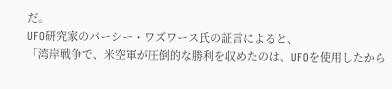だ。
UFO研究家のパーシー・ワズワース氏の証言によると、
「湾岸戦争で、米空軍が圧倒的な勝利を収めたのは、UFOを使用したから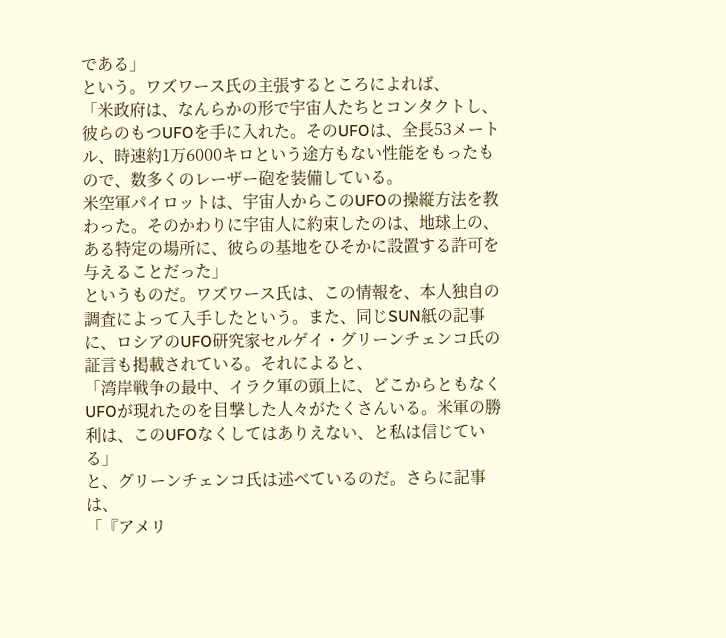である」
という。ワズワース氏の主張するところによれば、
「米政府は、なんらかの形で宇宙人たちとコンタクトし、彼らのもつUFOを手に入れた。そのUFOは、全長53メートル、時速約1万6000キロという途方もない性能をもったもので、数多くのレーザー砲を装備している。
米空軍パイロットは、宇宙人からこのUFOの操縦方法を教わった。そのかわりに宇宙人に約束したのは、地球上の、ある特定の場所に、彼らの基地をひそかに設置する許可を与えることだった」
というものだ。ワズワース氏は、この情報を、本人独自の調査によって入手したという。また、同じSUN紙の記事に、ロシアのUFO研究家セルゲイ・グリーンチェンコ氏の証言も掲載されている。それによると、
「湾岸戦争の最中、イラク軍の頭上に、どこからともなくUFOが現れたのを目撃した人々がたくさんいる。米軍の勝利は、このUFOなくしてはありえない、と私は信じている」
と、グリーンチェンコ氏は述べているのだ。さらに記事は、
「『アメリ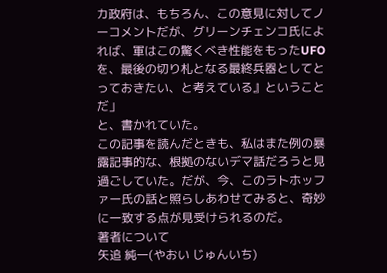カ政府は、もちろん、この意見に対してノーコメントだが、グリーンチェンコ氏によれば、軍はこの驚くべき性能をもったUFOを、最後の切り札となる最終兵器としてとっておきたい、と考えている』ということだ」
と、書かれていた。
この記事を読んだときも、私はまた例の暴露記事的な、根拠のないデマ話だろうと見過ごしていた。だが、今、このラトホッファー氏の話と照らしあわせてみると、奇妙に一致する点が見受けられるのだ。
著者について
矢追 純一(やおい じゅんいち)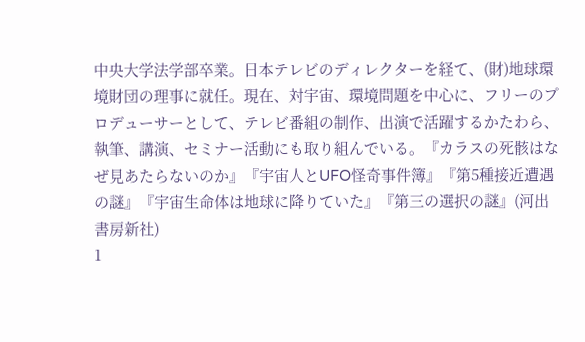中央大学法学部卒業。日本テレビのディレクターを経て、(財)地球環境財団の理事に就任。現在、対宇宙、環境問題を中心に、フリーのプロデューサーとして、テレビ番組の制作、出演で活躍するかたわら、執筆、講演、セミナー活動にも取り組んでいる。『カラスの死骸はなぜ見あたらないのか』『宇宙人とUFO怪奇事件簿』『第5種接近遭遇の謎』『宇宙生命体は地球に降りていた』『第三の選択の謎』(河出書房新社)
1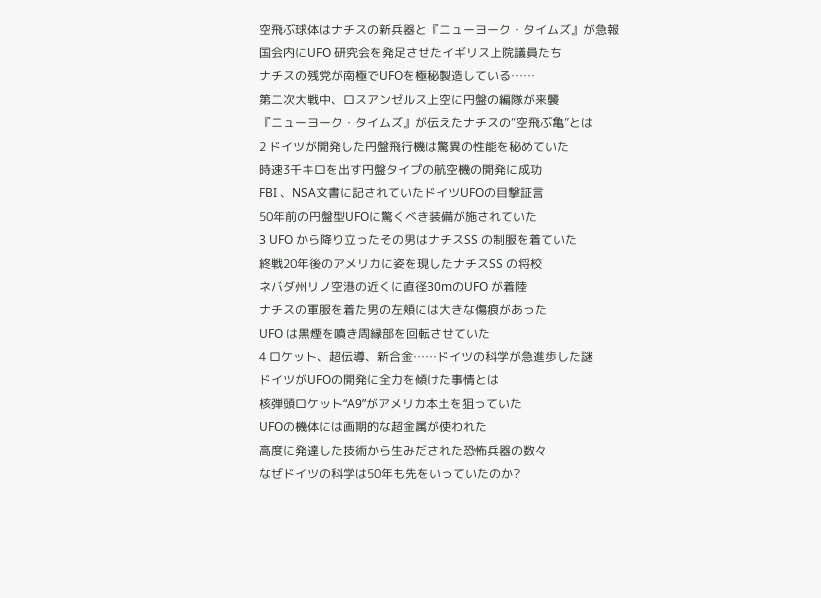空飛ぶ球体はナチスの新兵器と『ニューヨーク・タイムズ』が急報
国会内にUFO 研究会を発足させたイギリス上院議員たち
ナチスの残党が南極でUFOを極秘製造している……
第二次大戦中、ロスアンゼルス上空に円盤の編隊が来襲
『ニューヨーク・タイムズ』が伝えたナチスの“空飛ぶ亀”とは
2 ドイツが開発した円盤飛行機は驚異の性能を秘めていた
時速3千キロを出す円盤タイプの航空機の開発に成功
FBI 、NSA文書に記されていたドイツUFOの目撃証言
50年前の円盤型UFOに驚くべき装備が施されていた
3 UFO から降り立ったその男はナチスSS の制服を着ていた
終戦20年後のアメリカに姿を現したナチスSS の将校
ネバダ州リノ空港の近くに直径30mのUFO が着陸
ナチスの軍服を着た男の左頬には大きな傷痕があった
UFO は黒煙を噴き周縁部を回転させていた
4 ロケット、超伝導、新合金……ドイツの科学が急進歩した謎
ドイツがUFOの開発に全力を傾けた事情とは
核弾頭ロケット“A9”がアメリカ本土を狙っていた
UFOの機体には画期的な超金属が使われた
高度に発達した技術から生みだされた恐怖兵器の数々
なぜドイツの科学は50年も先をいっていたのか?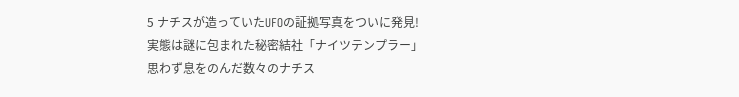5 ナチスが造っていたUFOの証拠写真をついに発見!
実態は謎に包まれた秘密結社「ナイツテンプラー」
思わず息をのんだ数々のナチス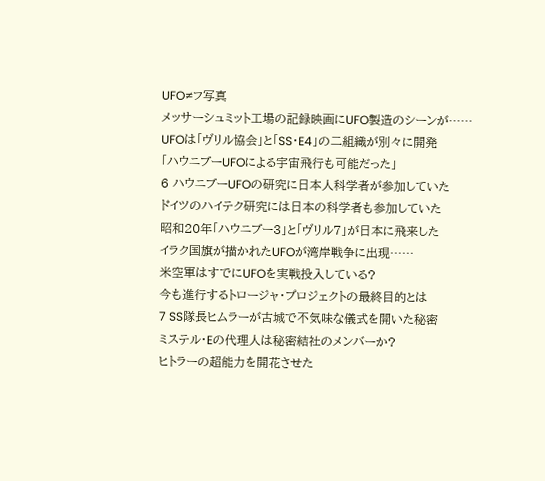UFO≠フ写真
メッサーシュミット工場の記録映画にUFO製造のシーンが……
UFOは「ヴリル協会」と「SS・E4」の二組織が別々に開発
「ハウニブーUFOによる宇宙飛行も可能だった」
6 ハウニブーUFOの研究に日本人科学者が参加していた
ドイツのハイテク研究には日本の科学者も参加していた
昭和20年「ハウニブー3」と「ヴリル7」が日本に飛来した
イラク国旗が描かれたUFOが湾岸戦争に出現……
米空軍はすでにUFOを実戦投入している?
今も進行するトロージャ・プロジェクトの最終目的とは
7 SS隊長ヒムラーが古城で不気味な儀式を開いた秘密
ミステル・Eの代理人は秘密結社のメンバーか?
ヒトラーの超能力を開花させた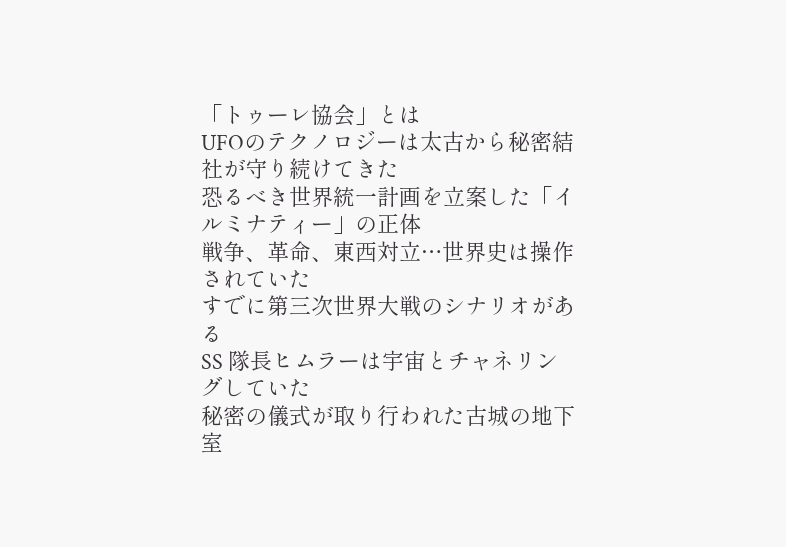「トゥーレ協会」とは
UFOのテクノロジーは太古から秘密結社が守り続けてきた
恐るべき世界統一計画を立案した「イルミナティー」の正体
戦争、革命、東西対立…世界史は操作されていた
すでに第三次世界大戦のシナリオがある
SS 隊長ヒムラーは宇宙とチャネリングしていた
秘密の儀式が取り行われた古城の地下室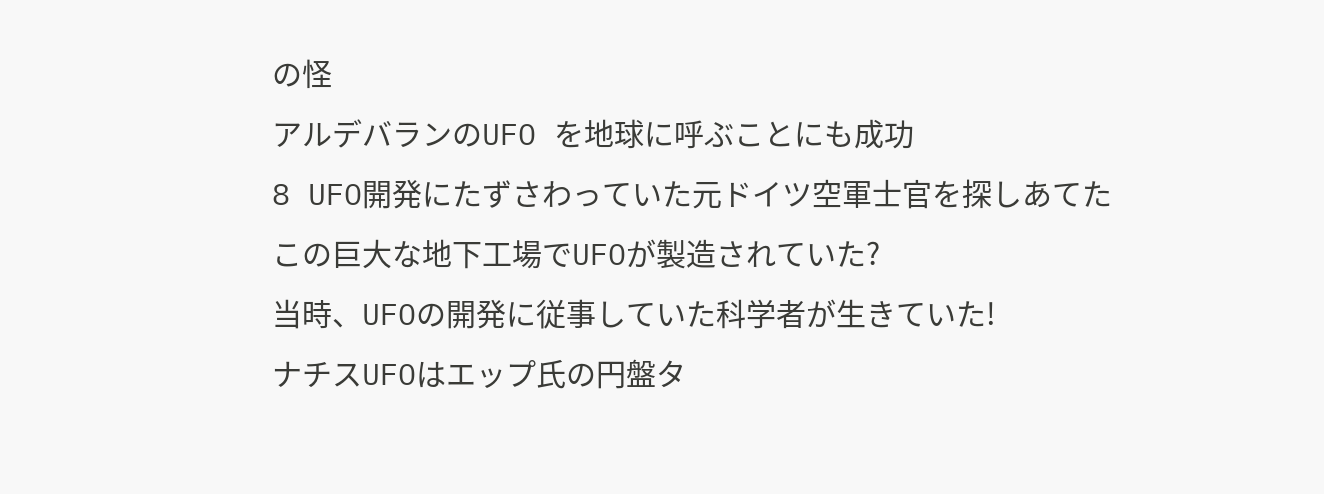の怪
アルデバランのUFO を地球に呼ぶことにも成功
8 UFO開発にたずさわっていた元ドイツ空軍士官を探しあてた
この巨大な地下工場でUFOが製造されていた?
当時、UFOの開発に従事していた科学者が生きていた!
ナチスUFOはエップ氏の円盤タ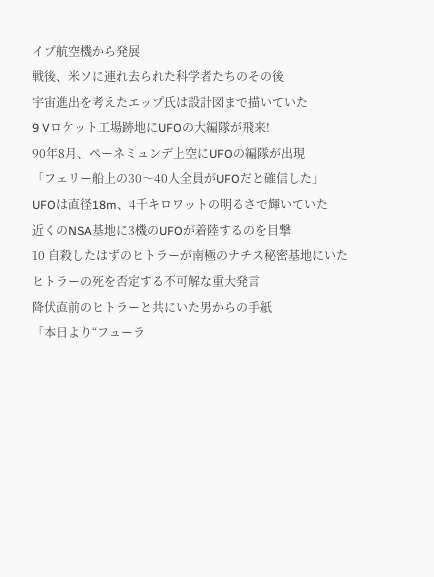イプ航空機から発展
戦後、米ソに連れ去られた科学者たちのその後
宇宙進出を考えたエップ氏は設計図まで描いていた
9 Vロケット工場跡地にUFOの大編隊が飛来!
90年8月、ペーネミュンデ上空にUFOの編隊が出現
「フェリー船上の30〜40人全員がUFOだと確信した」
UFOは直径18m、4千キロワットの明るさで輝いていた
近くのNSA基地に3機のUFOが着陸するのを目撃
10 自殺したはずのヒトラーが南極のナチス秘密基地にいた
ヒトラーの死を否定する不可解な重大発言
降伏直前のヒトラーと共にいた男からの手紙
「本日より“フューラ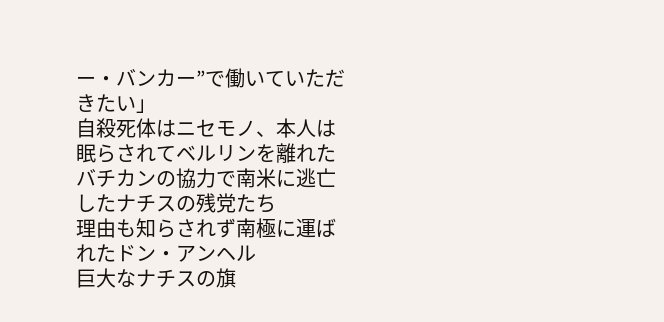ー・バンカー”で働いていただきたい」
自殺死体はニセモノ、本人は眠らされてベルリンを離れた
バチカンの協力で南米に逃亡したナチスの残党たち
理由も知らされず南極に運ばれたドン・アンヘル
巨大なナチスの旗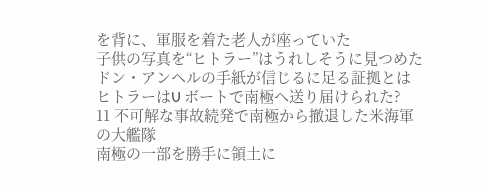を背に、軍服を着た老人が座っていた
子供の写真を“ヒトラー”はうれしそうに見つめた
ドン・アンヘルの手紙が信じるに足る証拠とは
ヒトラーはU ボートで南極へ送り届けられた?
11 不可解な事故続発で南極から撤退した米海軍の大艦隊
南極の一部を勝手に領土に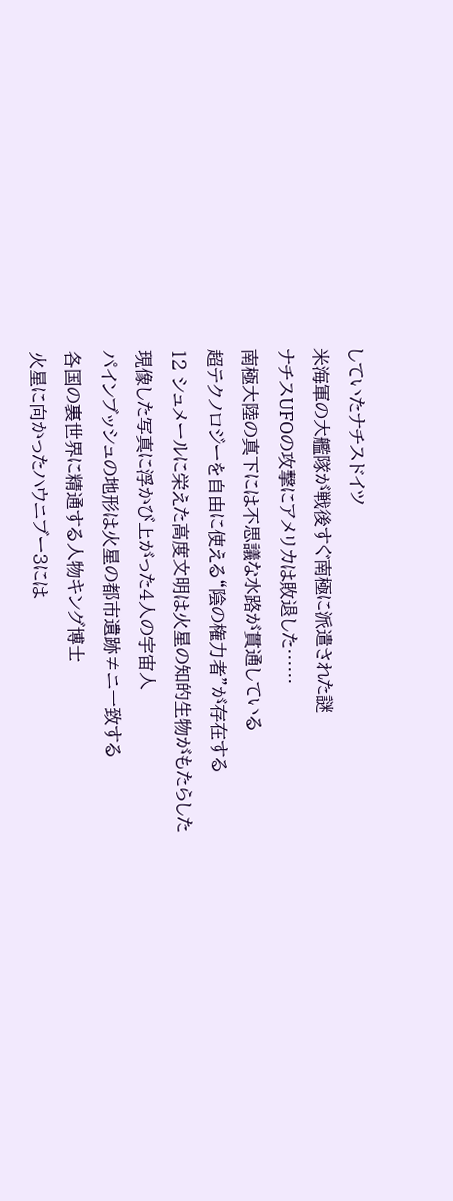していたナチスドイツ
米海軍の大艦隊が戦後すぐ南極に派遣された謎
ナチスUFOの攻撃にアメリカは敗退した……
南極大陸の真下には不思議な水路が貫通している
超テクノロジーを自由に使える“陰の権力者”が存在する
12 シュメールに栄えた高度文明は火星の知的生物がもたらした
現像した写真に浮かび上がった4人の宇宙人
パインブッシュの地形は火星の都市遺跡≠ニ一致する
各国の裏世界に精通する人物キング博士
火星に向かったハウニブー3には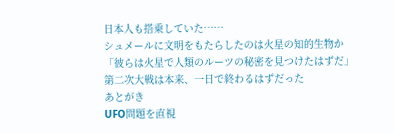日本人も搭乗していた……
シュメールに文明をもたらしたのは火星の知的生物か
「彼らは火星で人類のルーツの秘密を見つけたはずだ」
第二次大戦は本来、一日で終わるはずだった
あとがき
UFO問題を直視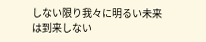しない限り我々に明るい未来は到来しない